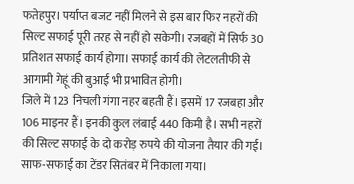फतेहपुर। पर्याप्त बजट नहीं मिलने से इस बार फिर नहरों की सिल्ट सफाई पूरी तरह से नहीं हो सकेगी। रजबहों में सिर्फ 30 प्रतिशत सफाई कार्य होगा। सफाई कार्य की लेटलतीफी से आगामी गेहूं की बुआई भी प्रभावित होगी।
जिले में 123 निचली गंगा नहर बहती हैं। इसमें 17 रजबहा और 106 माइनर हैं। इनकी कुल लंबाई 440 किमी है। सभी नहरों की सिल्ट सफाई के दो करोड़ रुपये की योजना तैयार की गई। साफ-सफाई का टेंडर सितंबर में निकाला गया।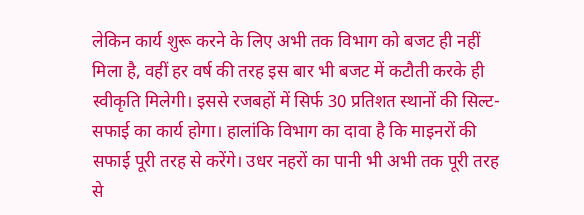लेकिन कार्य शुरू करने के लिए अभी तक विभाग को बजट ही नहीं मिला है, वहीं हर वर्ष की तरह इस बार भी बजट में कटौती करके ही स्वीकृति मिलेगी। इससे रजबहों में सिर्फ 30 प्रतिशत स्थानों की सिल्ट-सफाई का कार्य होगा। हालांकि विभाग का दावा है कि माइनरों की सफाई पूरी तरह से करेंगे। उधर नहरों का पानी भी अभी तक पूरी तरह से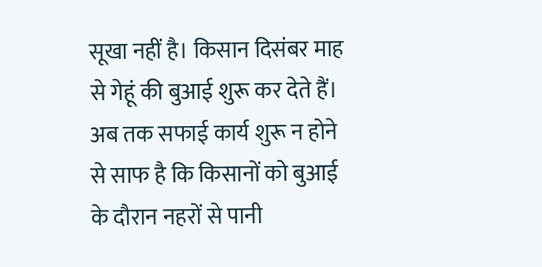सूखा नहीं है। किसान दिसंबर माह से गेहूं की बुआई शुरू कर देते हैं। अब तक सफाई कार्य शुरू न होने से साफ है कि किसानों को बुआई के दौरान नहरों से पानी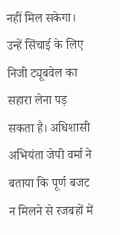नहीं मिल सकेगा। उन्हें सिंचाई के लिए निजी ट्यूबवेल का सहारा लेना पड़ सकता है। अधिशासी अभियंता जेपी वर्मा ने बताया कि पूर्ण बजट न मिलने से रजबहों में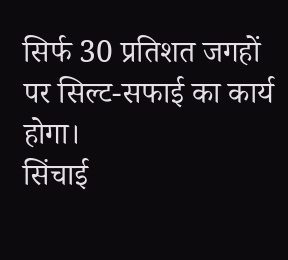सिर्फ 30 प्रतिशत जगहों पर सिल्ट-सफाई का कार्य होगा।
सिंचाई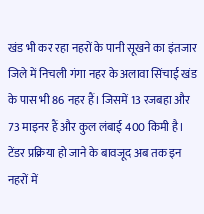खंड भी कर रहा नहरों के पानी सूखने का इंतजार
जिले में निचली गंगा नहर के अलावा सिंचाई खंड के पास भी 86 नहर हैं। जिसमें 13 रजबहा और 73 माइनर हैं और कुल लंबाई 400 किमी है। टेंडर प्रक्रिया हो जाने के बावजूद अब तक इन नहरों में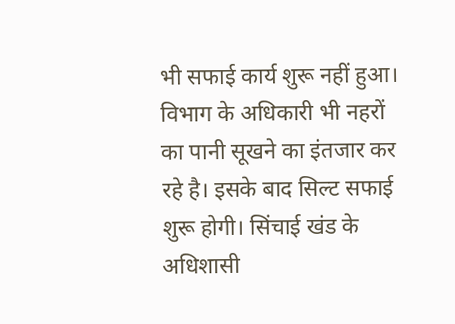भी सफाई कार्य शुरू नहीं हुआ। विभाग के अधिकारी भी नहरों का पानी सूखने का इंतजार कर रहे है। इसके बाद सिल्ट सफाई शुरू होगी। सिंचाई खंड के अधिशासी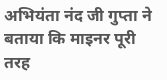अभियंता नंद जी गुप्ता ने बताया कि माइनर पूरी तरह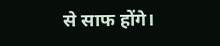से साफ होंगे।